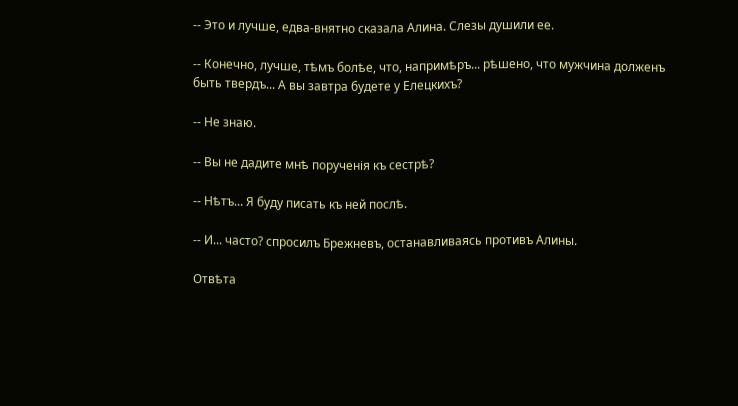-- Это и лучше, едва-внятно сказала Алина. Слезы душили ее.

-- Конечно, лучше, тѣмъ болѣе, что, напримѣръ... рѣшено, что мужчина долженъ быть твердъ... А вы завтра будете у Елецкихъ?

-- Не знаю.

-- Вы не дадите мнѣ порученія къ сестрѣ?

-- Нѣтъ... Я буду писать къ ней послѣ.

-- И... часто? спросилъ Брежневъ, останавливаясь противъ Алины.

Отвѣта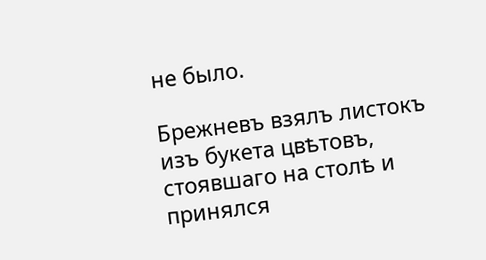не было.

Брежневъ взялъ листокъ изъ букета цвѣтовъ, стоявшаго на столѣ и принялся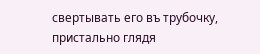свертывать его въ трубочку, пристально глядя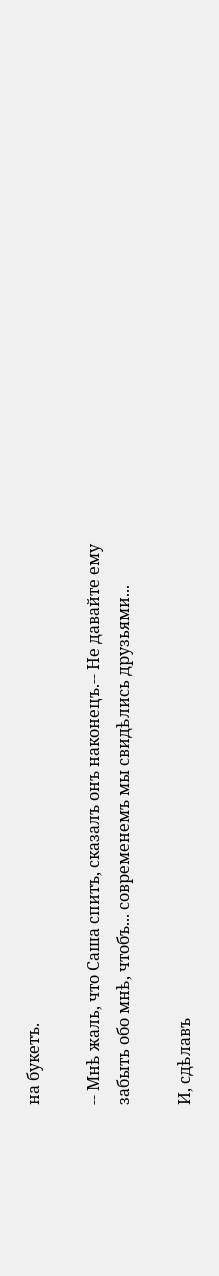на букетъ.

-- Мнѣ жаль, что Саша спитъ, сказалъ онъ наконецъ.-- Не давайте ему забыть обо мнѣ, чтобъ... современемъ мы свидѣлись друзьями...

И, сдѣлавъ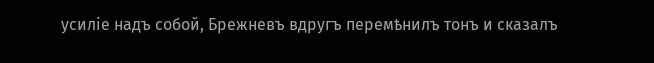усиліе надъ собой, Брежневъ вдругъ перемѣнилъ тонъ и сказалъ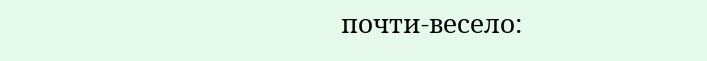почти-весело: